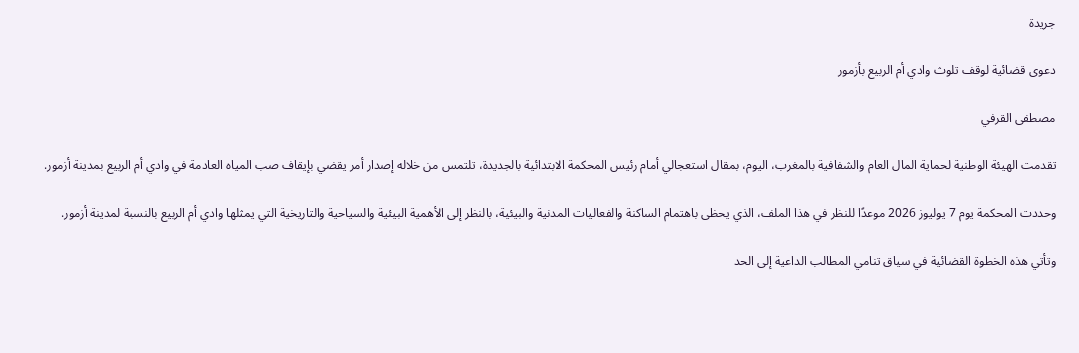جريدة

دعوى قضائية لوقف تلوث وادي أم الربيع بأزمور

مصطفى القرفي

تقدمت الهيئة الوطنية لحماية المال العام والشفافية بالمغرب، اليوم، بمقال استعجالي أمام رئيس المحكمة الابتدائية بالجديدة، تلتمس من خلاله إصدار أمر يقضي بإيقاف صب المياه العادمة في وادي أم الربيع بمدينة أزمور.

وحددت المحكمة يوم 7 يوليوز 2026 موعدًا للنظر في هذا الملف، الذي يحظى باهتمام الساكنة والفعاليات المدنية والبيئية، بالنظر إلى الأهمية البيئية والسياحية والتاريخية التي يمثلها وادي أم الربيع بالنسبة لمدينة أزمور.

وتأتي هذه الخطوة القضائية في سياق تنامي المطالب الداعية إلى الحد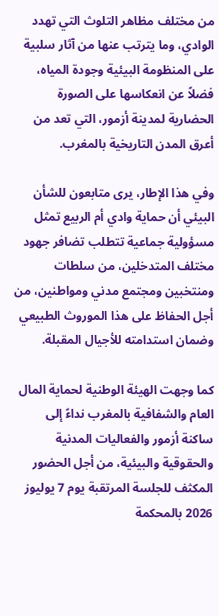من مختلف مظاهر التلوث التي تهدد الوادي، وما يترتب عنها من آثار سلبية على المنظومة البيئية وجودة المياه، فضلاً عن انعكاسها على الصورة الحضارية لمدينة أزمور، التي تعد من أعرق المدن التاريخية بالمغرب.

وفي هذا الإطار، يرى متابعون للشأن البيئي أن حماية وادي أم الربيع تمثل مسؤولية جماعية تتطلب تضافر جهود مختلف المتدخلين، من سلطات ومنتخبين ومجتمع مدني ومواطنين، من أجل الحفاظ على هذا الموروث الطبيعي وضمان استدامته للأجيال المقبلة.

كما وجهت الهيئة الوطنية لحماية المال العام والشفافية بالمغرب نداءً إلى ساكنة أزمور والفعاليات المدنية والحقوقية والبيئية، من أجل الحضور المكثف للجلسة المرتقبة يوم 7 يوليوز 2026 بالمحكمة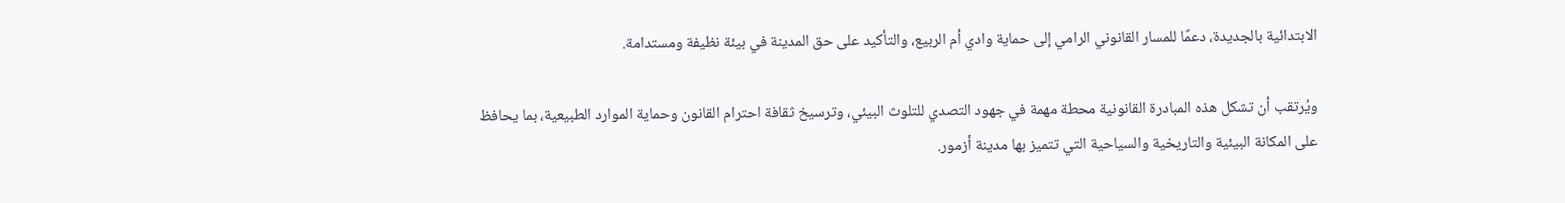الابتدائية بالجديدة، دعمًا للمسار القانوني الرامي إلى حماية وادي أم الربيع، والتأكيد على حق المدينة في بيئة نظيفة ومستدامة.

ويُرتقب أن تشكل هذه المبادرة القانونية محطة مهمة في جهود التصدي للتلوث البيئي، وترسيخ ثقافة احترام القانون وحماية الموارد الطبيعية، بما يحافظ على المكانة البيئية والتاريخية والسياحية التي تتميز بها مدينة أزمور.